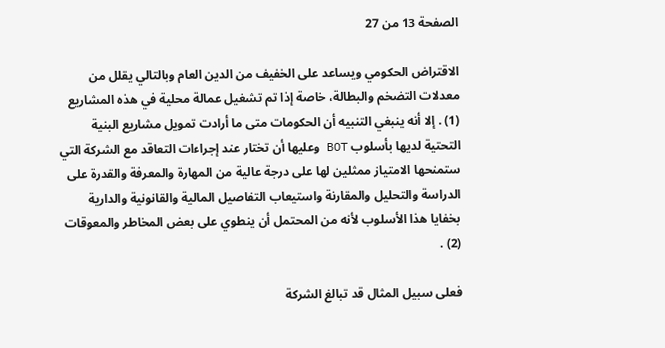الصفحة 13 من 27

الاقتراض الحكومي ويساعد على الخفيف من الدين العام وبالتالي يقلل من معدلات التضخم والبطالة، خاصة إذا تم تشغيل عمالة محلية في هذه المشاريع (1) . إلا أنه ينبغي التنبيه أن الحكومات متى ما أرادت تمويل مشاريع البنية التحتية لديها بأسلوب BOT وعليها أن تختار عند إجراءات التعاقد مع الشركة التي ستمنحها الامتياز ممثلين لها على درجة عالية من المهارة والمعرفة والقدرة على الدراسة والتحليل والمقارنة واستيعاب التفاصيل المالية والقانونية والدارية بخفايا هذا الأسلوب لأنه من المحتمل أن ينطوي على بعض المخاطر والمعوقات (2) .

فعلى سبيل المثال قد تبالغ الشركة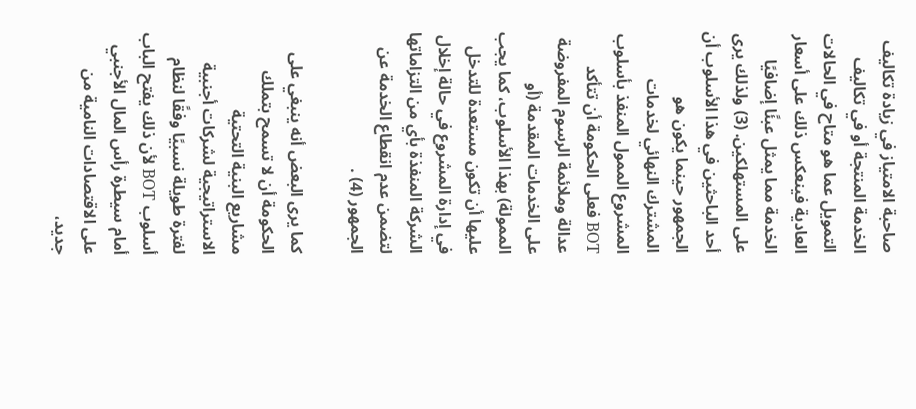صاحبة الامتياز في زيادة تكاليف الخدمة المنتجة أو في تكاليف التمويل عما هو متاح في الحالات العادية فينعكس ذلك على أسعار الخدمة مما يمثل عبئًا إضافيًا على المستهلكين. (3) ولذلك يرى أحد الباحثين في هذا الأسلوب أن الجمهور حينما يكون هو المشترك النهائي لخدمات المشروع الممول المنفذ بأسلوب BOT فعلى الحكومة أن تتأكد عدالة وملائمة الرسوم المفروضة على الخدمات المقدمة (أو الممولة) بهذا الأسلوب، كما يجب عليها أن تكون مستعدة للتدخل في إدارة المشروع في حالة إخلال الشركة المنفذة بأي من التزاماتها لتضمن عدم انقطاع الخدمة عن الجمهور (4) .

كما يرى البعض أنه ينبغي على الحكومة أن لا تسمح بتملك مشاريع البنية التحتية الاستراتيجية لشركات أجنبية لفترة طويلة نسبيًا وفقًا لنظام أسلوب BOT لأن ذلك يفتح الباب أمام سيطرة رأس المال الأجنبي على الاقتصادات النامية من جديد،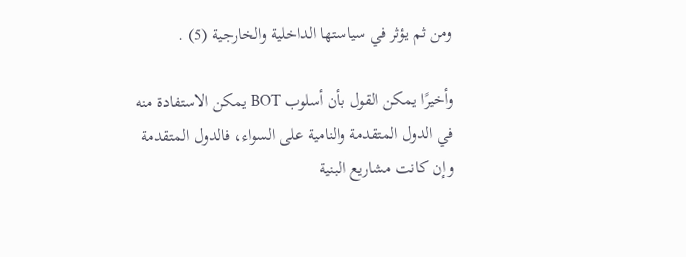ومن ثم يؤثر في سياستها الداخلية والخارجية (5) .

وأخيرًا يمكن القول بأن أسلوب BOT يمكن الاستفادة منه في الدول المتقدمة والنامية على السواء، فالدول المتقدمة وإن كانت مشاريع البنية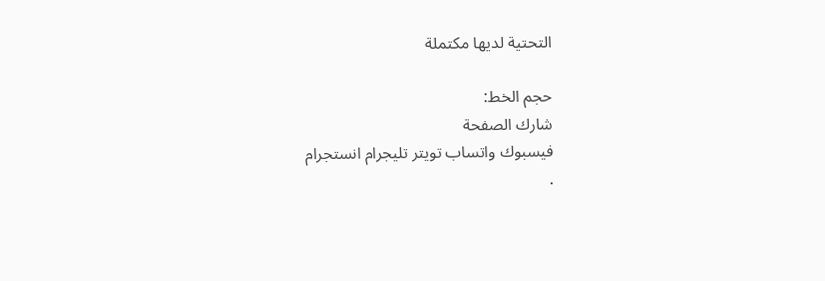التحتية لديها مكتملة

حجم الخط:
شارك الصفحة
فيسبوك واتساب تويتر تليجرام انستجرام
.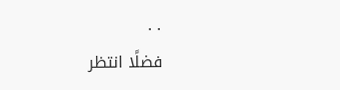. .
فضلًا انتظر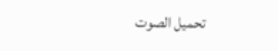تحميل الصوت